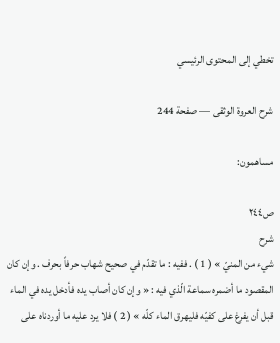تخطي إلى المحتوى الرئيسي

شرح العروة الوثقى — صفحة 244

مساهمون:

ص٢٤٤
شرح
شيء من المنيّ » ( 1 ) . ففيه : ما تقدّم في صحيح شهاب حرفاً بحرف . وإن كان المقصود ما أضمره سماعة الّذي فيه : « وإن كان أصاب يده فأدخل يده في الماء قبل أن يفرغ على كفيّه فليهرق الماء كلّه » ( 2 ) فلا يرد عليه ما أوردناه على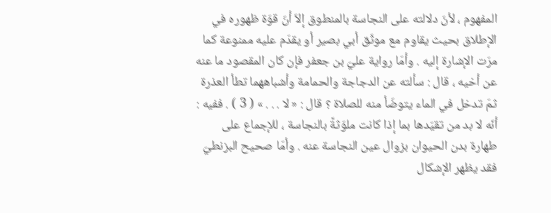المفهوم ، لأنّ دلالته على النجاسة بالمنطوق إلاّ أنّ قوّة ظهوره في الإطلاق بحيث يقاوم مع موثّق أبي بصير أو يقدّم عليه ممنوعة كما مرّت الإشارة إليه . وأمّا رواية عليّ بن جعفر فإن كان المقصود ما عنه عن أخيه ، قال : سألته عن الدجاجة والحمامة وأشباههما تطأ العذرة ثمّ تدخل في الماء يتوضّأ منه للصلاة ؟ قال : « لا . . . » ( 3 ) . ففيه : أنّه لا بد من تقيّدها بما إذا كانت ملوّثةً بالنجاسة ، للإجماع على طهارة بدن الحيوان بزوال عين النجاسة عنه . وأمّا صحيح البزنطيّ فقد يظهر الإشكال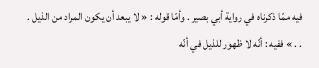فيه ممّا ذكرناه في رواية أبي بصير . وأمّا قوله : « لا يبعد أن يكون المراد من الذيل . . . » ففيه : أنّه لا ظهور للذيل في أنّه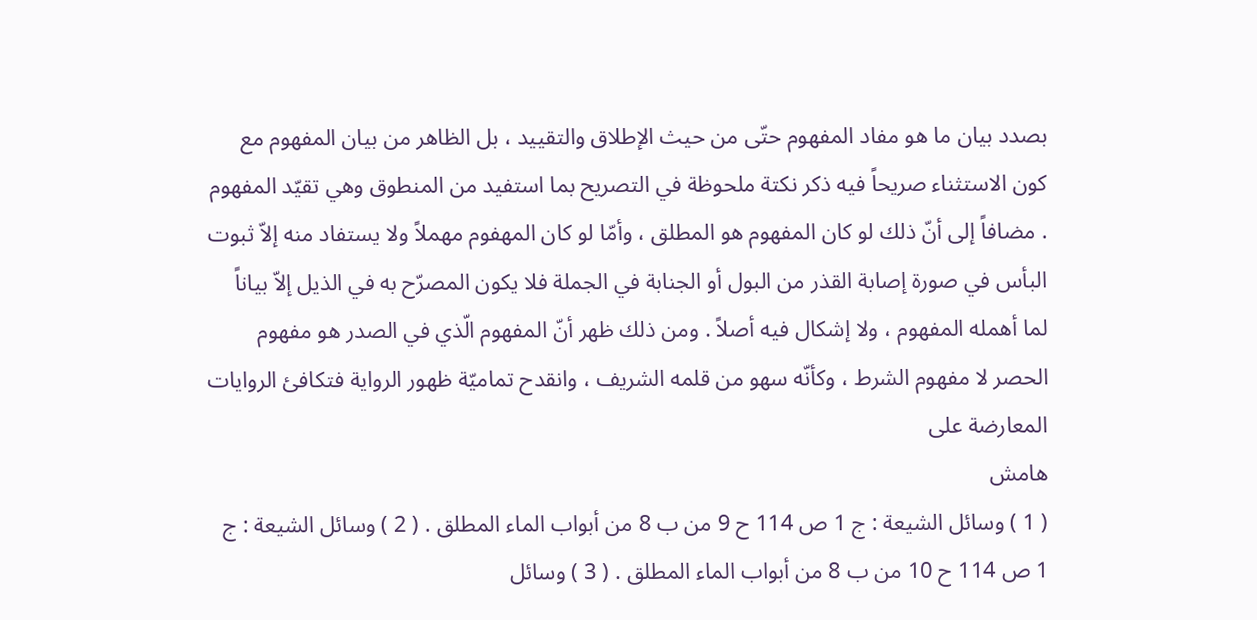بصدد بيان ما هو مفاد المفهوم حتّى من حيث الإطلاق والتقييد ، بل الظاهر من بيان المفهوم مع كون الاستثناء صريحاً فيه ذكر نكتة ملحوظة في التصريح بما استفيد من المنطوق وهي تقيّد المفهوم . مضافاً إلى أنّ ذلك لو كان المفهوم هو المطلق ، وأمّا لو كان المهفوم مهملاً ولا يستفاد منه إلاّ ثبوت البأس في صورة إصابة القذر من البول أو الجنابة في الجملة فلا يكون المصرّح به في الذيل إلاّ بياناً لما أهمله المفهوم ، ولا إشكال فيه أصلاً . ومن ذلك ظهر أنّ المفهوم الّذي في الصدر هو مفهوم الحصر لا مفهوم الشرط ، وكأنّه سهو من قلمه الشريف ، وانقدح تماميّة ظهور الرواية فتكافئ الروايات المعارضة على
هامش
( 1 ) وسائل الشيعة : ج 1 ص 114 ح 9 من ب 8 من أبواب الماء المطلق . ( 2 ) وسائل الشيعة : ج 1 ص 114 ح 10 من ب 8 من أبواب الماء المطلق . ( 3 ) وسائل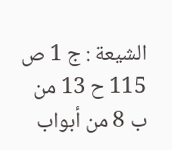الشيعة : ج 1 ص 115 ح 13 من ب 8 من أبواب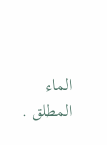الماء المطلق .